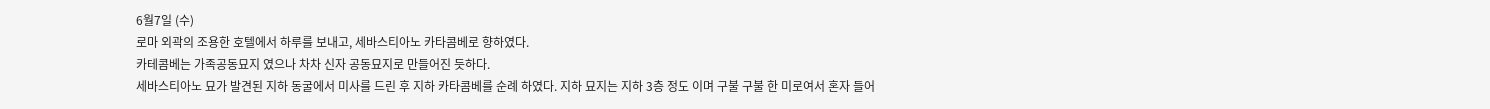6월7일 (수)
로마 외곽의 조용한 호텔에서 하루를 보내고, 세바스티아노 카타콤베로 향하였다.
카테콤베는 가족공동묘지 였으나 차차 신자 공동묘지로 만들어진 듯하다.
세바스티아노 묘가 발견된 지하 동굴에서 미사를 드린 후 지하 카타콤베를 순례 하였다. 지하 묘지는 지하 3층 정도 이며 구불 구불 한 미로여서 혼자 들어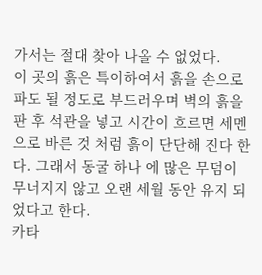가서는 절대 찾아 나올 수 없었다.
이 곳의 흙은 특이하여서 흙을 손으로 파도 될 정도로 부드러우며 벽의 흙을 판 후 석관을 넣고 시간이 흐르면 세멘으로 바른 것 처럼 흙이 단단해 진다 한다. 그래서 동굴 하나 에 많은 무덤이 무너지지 않고 오랜 세월 동안 유지 되었다고 한다.
카타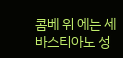콤베 위 에는 세바스티아노 성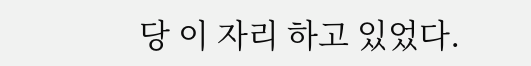당 이 자리 하고 있었다.